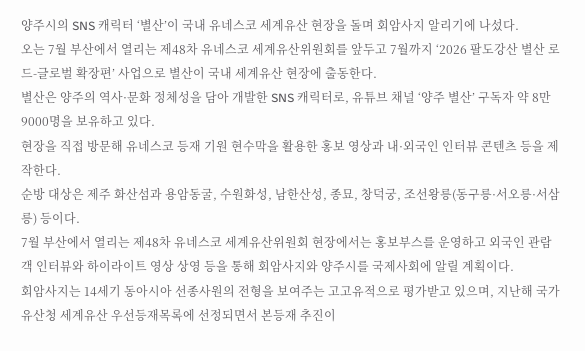양주시의 SNS 캐릭터 ‘별산’이 국내 유네스코 세계유산 현장을 돌며 회암사지 알리기에 나섰다.
오는 7월 부산에서 열리는 제48차 유네스코 세계유산위원회를 앞두고 7월까지 ‘2026 팔도강산 별산 로드-글로벌 확장편’ 사업으로 별산이 국내 세계유산 현장에 출동한다.
별산은 양주의 역사·문화 정체성을 담아 개발한 SNS 캐릭터로, 유튜브 채널 ‘양주 별산’ 구독자 약 8만 9000명을 보유하고 있다.
현장을 직접 방문해 유네스코 등재 기원 현수막을 활용한 홍보 영상과 내·외국인 인터뷰 콘텐츠 등을 제작한다.
순방 대상은 제주 화산섬과 용암동굴, 수원화성, 남한산성, 종묘, 창덕궁, 조선왕릉(동구릉·서오릉·서삼릉) 등이다.
7월 부산에서 열리는 제48차 유네스코 세계유산위원회 현장에서는 홍보부스를 운영하고 외국인 관람객 인터뷰와 하이라이트 영상 상영 등을 통해 회암사지와 양주시를 국제사회에 알릴 계획이다.
회암사지는 14세기 동아시아 선종사원의 전형을 보여주는 고고유적으로 평가받고 있으며, 지난해 국가유산청 세계유산 우선등재목록에 선정되면서 본등재 추진이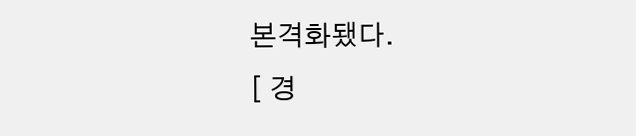본격화됐다.
[ 경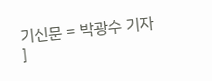기신문 = 박광수 기자 ]